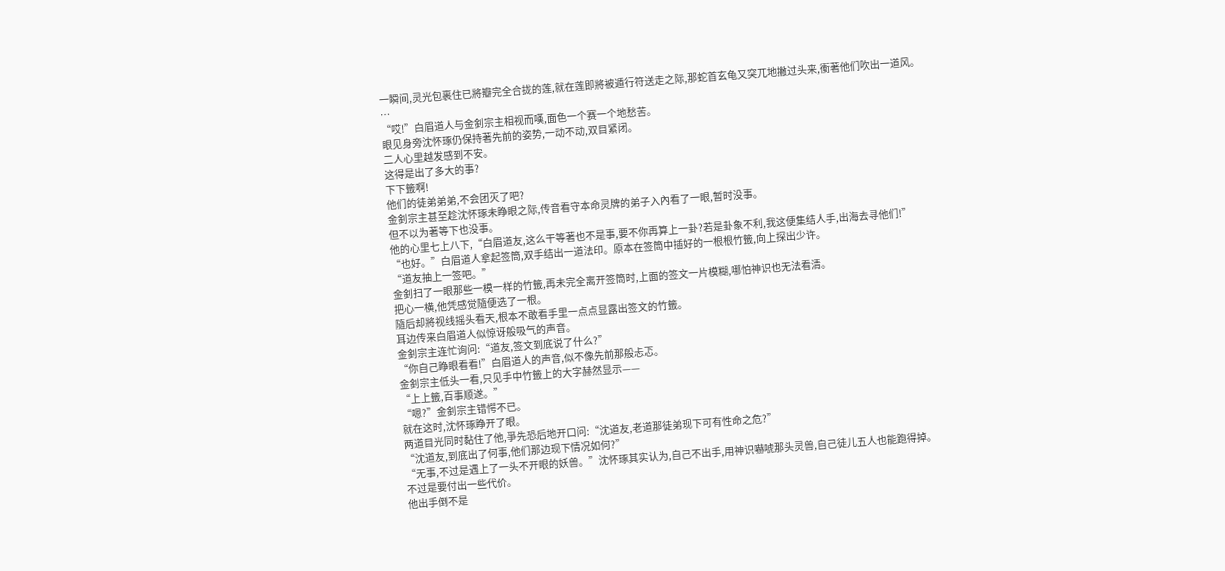一瞬间,灵光包裹住已將瓣完全合拢的莲,就在莲即將被遁行符送走之际,那蛇首玄龟又突兀地撇过头来,衝著他们吹出一道风。
…
“哎!”白眉道人与金釗宗主相视而嘆,面色一个赛一个地愁苦。
眼见身旁沈怀琢仍保持著先前的姿势,一动不动,双目紧闭。
二人心里越发感到不安。
这得是出了多大的事?
下下籤啊!
他们的徒弟弟弟,不会团灭了吧?
金釗宗主甚至趁沈怀琢未睁眼之际,传音看守本命灵牌的弟子入內看了一眼,暂时没事。
但不以为著等下也没事。
他的心里七上八下,“白眉道友,这么干等著也不是事,要不你再算上一卦?若是卦象不利,我这便集结人手,出海去寻他们!”
“也好。”白眉道人拿起签筒,双手结出一道法印。原本在签筒中插好的一根根竹籤,向上探出少许。
“道友抽上一签吧。”
金釗扫了一眼那些一模一样的竹籤,再未完全离开签筒时,上面的签文一片模糊,哪怕神识也无法看清。
把心一横,他凭感觉隨便选了一根。
隨后却將视线摇头看天,根本不敢看手里一点点显露出签文的竹籤。
耳边传来白眉道人似惊讶般吸气的声音。
金釗宗主连忙询问:“道友,签文到底说了什么?”
“你自己睁眼看看!”白眉道人的声音,似不像先前那般忐忑。
金釗宗主低头一看,只见手中竹籤上的大字赫然显示——
“上上籤,百事顺遂。”
“嗯?”金釗宗主错愕不已。
就在这时,沈怀琢睁开了眼。
两道目光同时黏住了他,爭先恐后地开口问:“沈道友,老道那徒弟现下可有性命之危?”
“沈道友,到底出了何事,他们那边现下情况如何?”
“无事,不过是遇上了一头不开眼的妖兽。”沈怀琢其实认为,自己不出手,用神识嚇唬那头灵兽,自己徒儿五人也能跑得掉。
不过是要付出一些代价。
他出手倒不是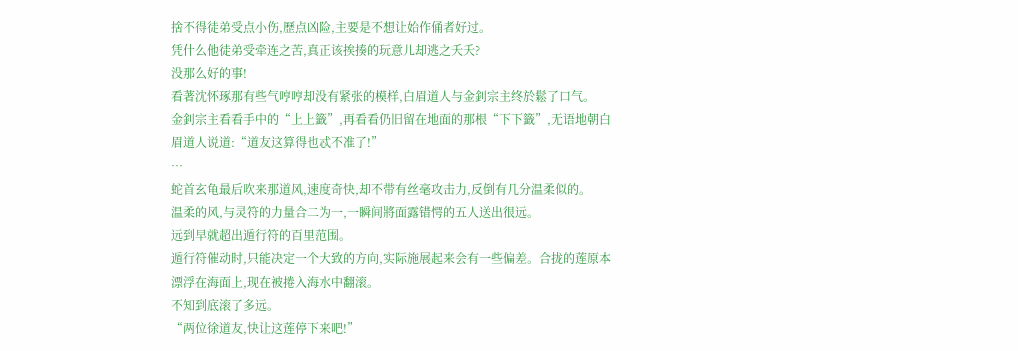捨不得徒弟受点小伤,歷点凶险,主要是不想让始作俑者好过。
凭什么他徒弟受牵连之苦,真正该挨揍的玩意儿却逃之夭夭?
没那么好的事!
看著沈怀琢那有些气哼哼却没有紧张的模样,白眉道人与金釗宗主终於鬆了口气。
金釗宗主看看手中的“上上籤”,再看看仍旧留在地面的那根“下下籤”,无语地朝白眉道人说道:“道友这算得也忒不准了!”
…
蛇首玄龟最后吹来那道风,速度奇快,却不带有丝毫攻击力,反倒有几分温柔似的。
温柔的风,与灵符的力量合二为一,一瞬间將面露错愕的五人送出很远。
远到早就超出遁行符的百里范围。
遁行符催动时,只能决定一个大致的方向,实际施展起来会有一些偏差。合拢的莲原本漂浮在海面上,现在被捲入海水中翻滚。
不知到底滚了多远。
“两位徐道友,快让这莲停下来吧!”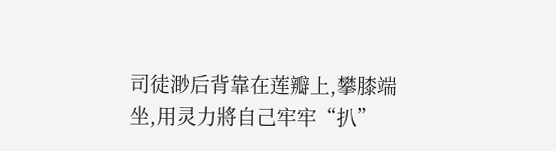司徒渺后背靠在莲瓣上,攀膝端坐,用灵力將自己牢牢“扒”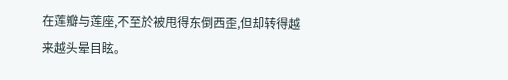在莲瓣与莲座,不至於被甩得东倒西歪,但却转得越来越头晕目眩。